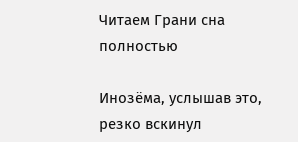Читаем Грани сна полностью

Инозёма, услышав это, резко вскинул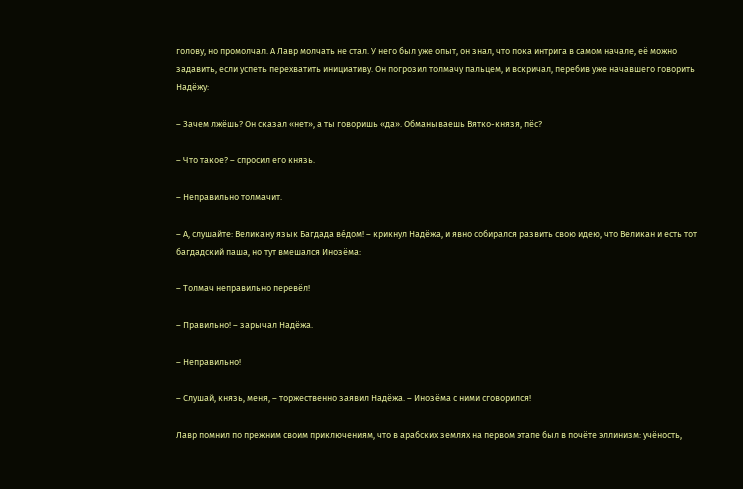голову, но промолчал. А Лавр молчать не стал. У него был уже опыт, он знал, что пока интрига в самом начале, её можно задавить, если успеть перехватить инициативу. Он погрозил толмачу пальцем, и вскричал, перебив уже начавшего говорить Надёжу:

– Зачем лжёшь? Он сказал «нет», а ты говоришь «да». Обманываешь Вятко-князя, пёс?

– Что такое? – спросил его князь.

– Неправильно толмачит.

– А, слушайте: Великану язык Багдада ве́дом! – крикнул Надёжа, и явно собирался развить свою идею, что Великан и есть тот багдадский паша, но тут вмешался Инозёма:

– Толмач неправильно перевёл!

– Правильно! – зарычал Надёжа.

– Неправильно!

– Слушай, князь, меня, – торжественно заявил Надёжа. – Инозёма с ними сговорился!

Лавр помнил по прежним своим приключениям, что в арабских землях на первом этапе был в почёте эллинизм: учёность,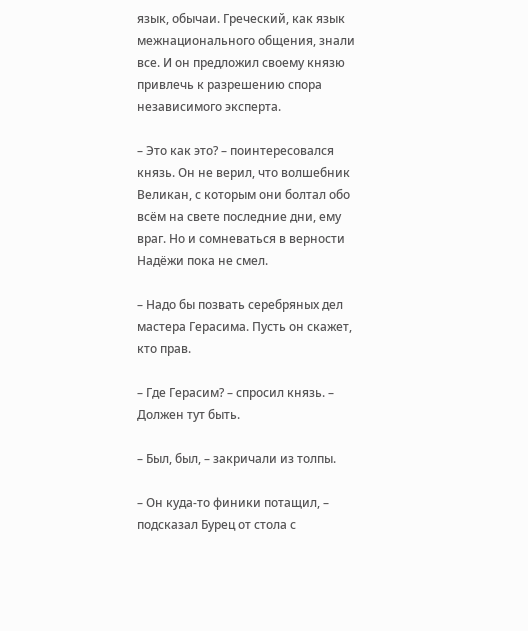язык, обычаи. Греческий, как язык межнационального общения, знали все. И он предложил своему князю привлечь к разрешению спора независимого эксперта.

– Это как это? – поинтересовался князь. Он не верил, что волшебник Великан, с которым они болтал обо всём на свете последние дни, ему враг. Но и сомневаться в верности Надёжи пока не смел.

– Надо бы позвать серебряных дел мастера Герасима. Пусть он скажет, кто прав.

– Где Герасим? – спросил князь. – Должен тут быть.

– Был, был, – закричали из толпы.

– Он куда-то финики потащил, – подсказал Бурец от стола с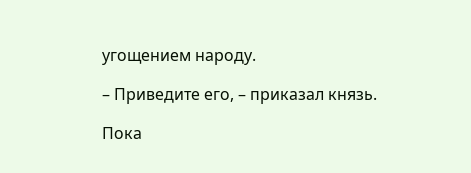угощением народу.

– Приведите его, – приказал князь.

Пока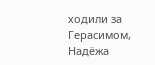ходили за Герасимом, Надёжа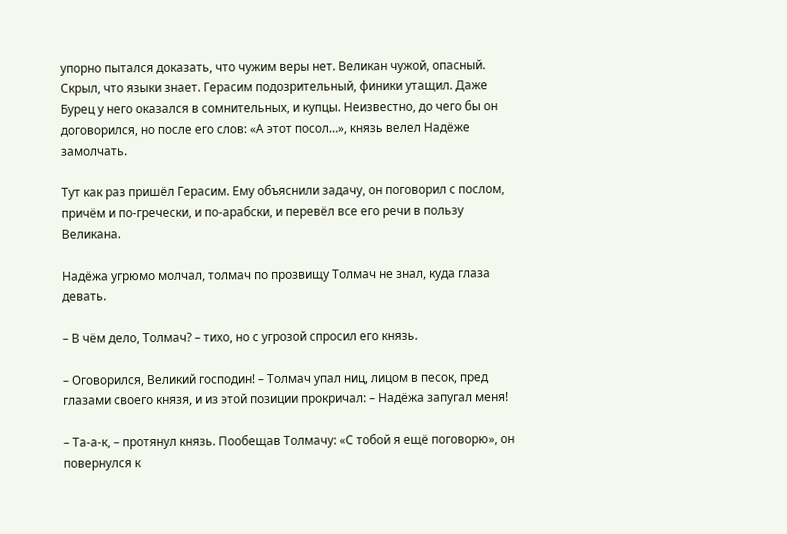упорно пытался доказать, что чужим веры нет. Великан чужой, опасный. Скрыл, что языки знает. Герасим подозрительный, финики утащил. Даже Бурец у него оказался в сомнительных, и купцы. Неизвестно, до чего бы он договорился, но после его слов: «А этот посол…», князь велел Надёже замолчать.

Тут как раз пришёл Герасим. Ему объяснили задачу, он поговорил с послом, причём и по-гречески, и по-арабски, и перевёл все его речи в пользу Великана.

Надёжа угрюмо молчал, толмач по прозвищу Толмач не знал, куда глаза девать.

– В чём дело, Толмач? – тихо, но с угрозой спросил его князь.

– Оговорился, Великий господин! – Толмач упал ниц, лицом в песок, пред глазами своего князя, и из этой позиции прокричал: – Надёжа запугал меня!

– Та-а-к, – протянул князь. Пообещав Толмачу: «С тобой я ещё поговорю», он повернулся к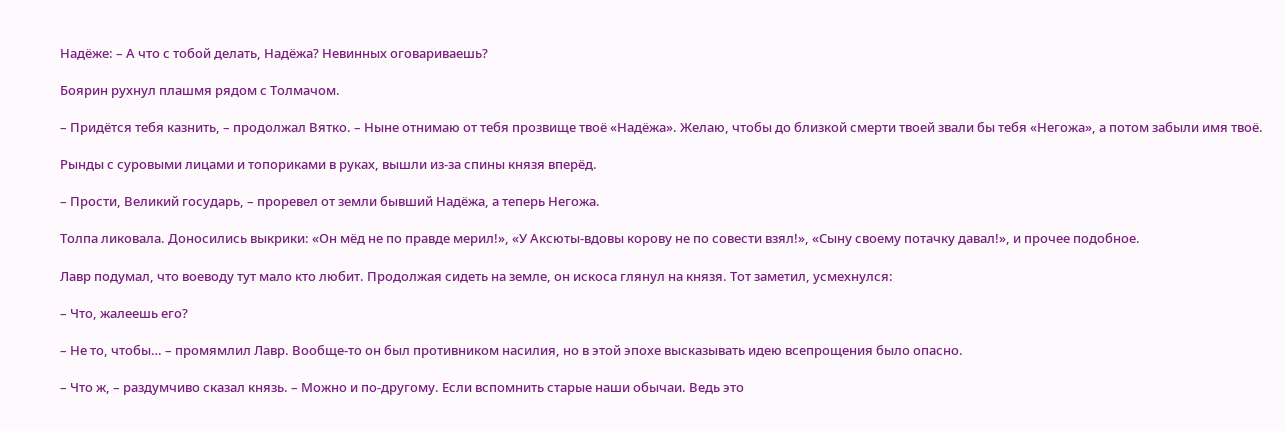Надёже: – А что с тобой делать, Надёжа? Невинных оговариваешь?

Боярин рухнул плашмя рядом с Толмачом.

– Придётся тебя казнить, – продолжал Вятко. – Ныне отнимаю от тебя прозвище твоё «Надёжа». Желаю, чтобы до близкой смерти твоей звали бы тебя «Негожа», а потом забыли имя твоё.

Рынды с суровыми лицами и топориками в руках, вышли из-за спины князя вперёд.

– Прости, Великий государь, – проревел от земли бывший Надёжа, а теперь Негожа.

Толпа ликовала. Доносились выкрики: «Он мёд не по правде мерил!», «У Аксюты-вдовы корову не по совести взял!», «Сыну своему потачку давал!», и прочее подобное.

Лавр подумал, что воеводу тут мало кто любит. Продолжая сидеть на земле, он искоса глянул на князя. Тот заметил, усмехнулся:

– Что, жалеешь его?

– Не то, чтобы… – промямлил Лавр. Вообще-то он был противником насилия, но в этой эпохе высказывать идею всепрощения было опасно.

– Что ж, – раздумчиво сказал князь. – Можно и по-другому. Если вспомнить старые наши обычаи. Ведь это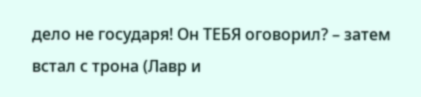дело не государя! Он ТЕБЯ оговорил? – затем встал с трона (Лавр и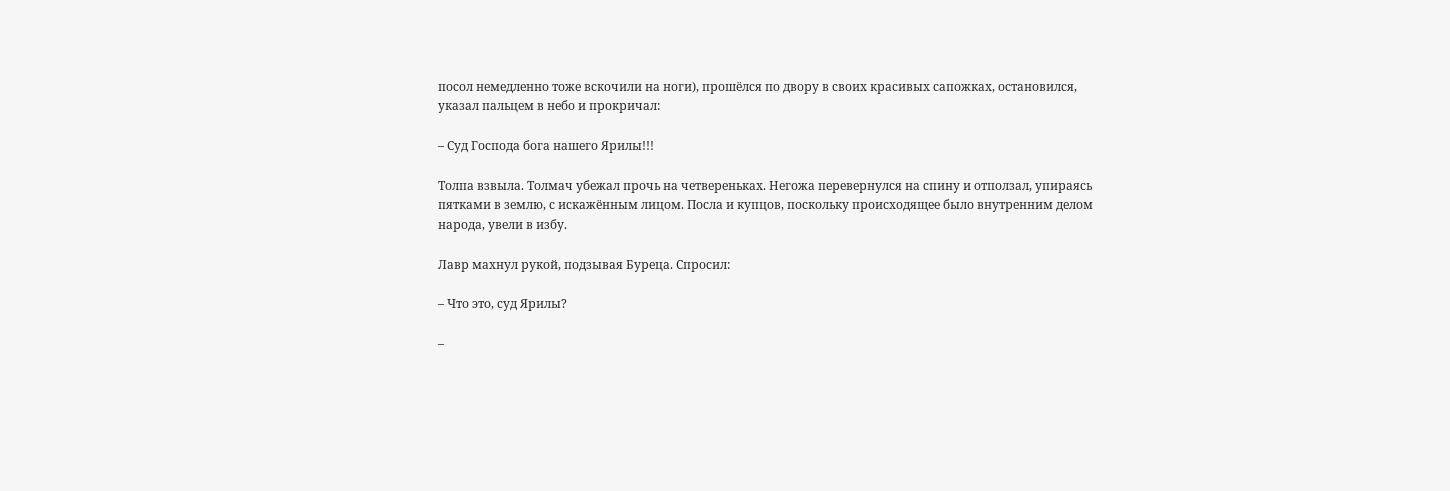посол немедленно тоже вскочили на ноги), прошёлся по двору в своих красивых сапожках, остановился, указал пальцем в небо и прокричал:

– Суд Господа бога нашего Ярилы!!!

Толпа взвыла. Толмач убежал прочь на четвереньках. Негожа перевернулся на спину и отползал, упираясь пятками в землю, с искажённым лицом. Посла и купцов, поскольку происходящее было внутренним делом народа, увели в избу.

Лавр махнул рукой, подзывая Буреца. Спросил:

– Что это, суд Ярилы?

–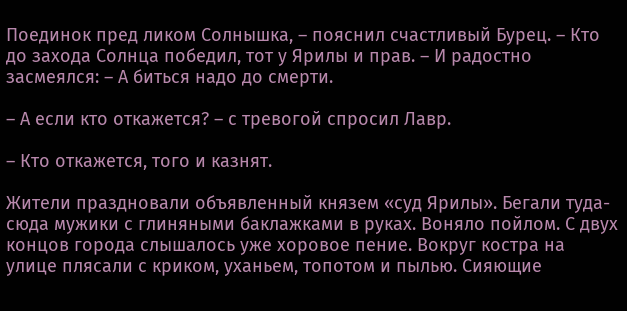Поединок пред ликом Солнышка, – пояснил счастливый Бурец. – Кто до захода Солнца победил, тот у Ярилы и прав. – И радостно засмеялся: – А биться надо до смерти.

– А если кто откажется? – с тревогой спросил Лавр.

– Кто откажется, того и казнят.

Жители праздновали объявленный князем «суд Ярилы». Бегали туда-сюда мужики с глиняными баклажками в руках. Воняло пойлом. С двух концов города слышалось уже хоровое пение. Вокруг костра на улице плясали с криком, уханьем, топотом и пылью. Сияющие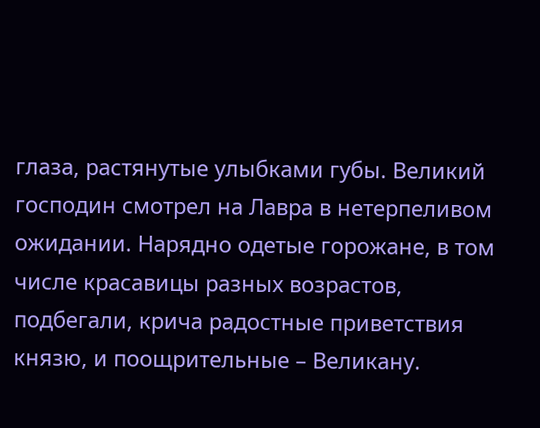глаза, растянутые улыбками губы. Великий господин смотрел на Лавра в нетерпеливом ожидании. Нарядно одетые горожане, в том числе красавицы разных возрастов, подбегали, крича радостные приветствия князю, и поощрительные – Великану.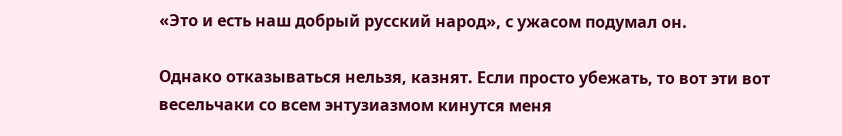«Это и есть наш добрый русский народ», с ужасом подумал он.

Однако отказываться нельзя, казнят. Если просто убежать, то вот эти вот весельчаки со всем энтузиазмом кинутся меня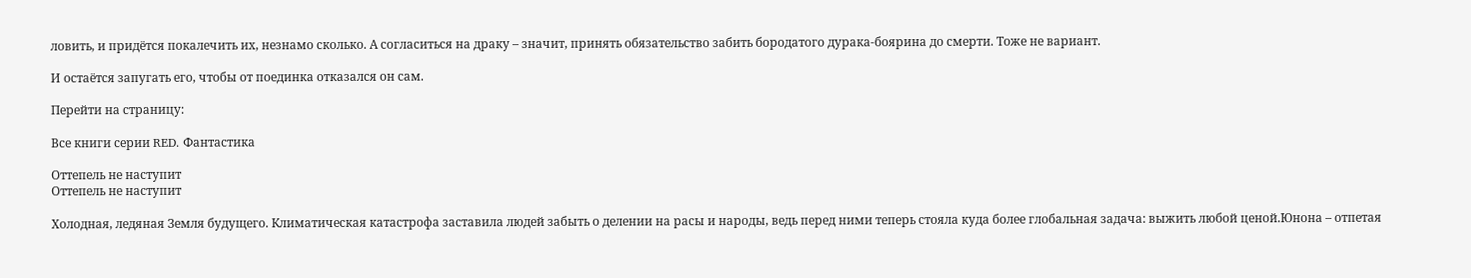ловить, и придётся покалечить их, незнамо сколько. А согласиться на драку – значит, принять обязательство забить бородатого дурака-боярина до смерти. Тоже не вариант.

И остаётся запугать его, чтобы от поединка отказался он сам.

Перейти на страницу:

Все книги серии RED. Фантастика

Оттепель не наступит
Оттепель не наступит

Холодная, ледяная Земля будущего. Климатическая катастрофа заставила людей забыть о делении на расы и народы, ведь перед ними теперь стояла куда более глобальная задача: выжить любой ценой.Юнона – отпетая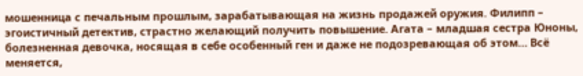мошенница с печальным прошлым, зарабатывающая на жизнь продажей оружия. Филипп – эгоистичный детектив, страстно желающий получить повышение. Агата – младшая сестра Юноны, болезненная девочка, носящая в себе особенный ген и даже не подозревающая об этом… Всё меняется,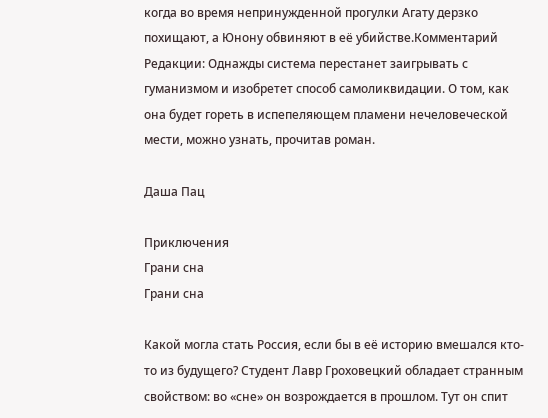когда во время непринужденной прогулки Агату дерзко похищают, а Юнону обвиняют в её убийстве.Комментарий Редакции: Однажды система перестанет заигрывать с гуманизмом и изобретет способ самоликвидации. О том, как она будет гореть в испепеляющем пламени нечеловеческой мести, можно узнать, прочитав роман.

Даша Пац

Приключения
Грани сна
Грани сна

Какой могла стать Россия, если бы в её историю вмешался кто-то из будущего? Студент Лавр Гроховецкий обладает странным свойством: во «сне» он возрождается в прошлом. Тут он спит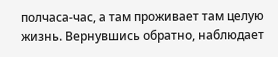полчаса-час, а там проживает там целую жизнь. Вернувшись обратно, наблюдает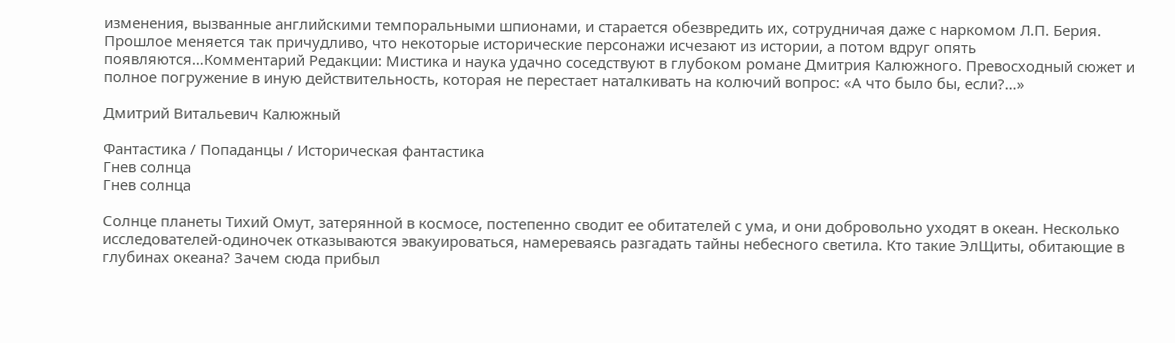изменения, вызванные английскими темпоральными шпионами, и старается обезвредить их, сотрудничая даже с наркомом Л.П. Берия. Прошлое меняется так причудливо, что некоторые исторические персонажи исчезают из истории, а потом вдруг опять появляются…Комментарий Редакции: Мистика и наука удачно соседствуют в глубоком романе Дмитрия Калюжного. Превосходный сюжет и полное погружение в иную действительность, которая не перестает наталкивать на колючий вопрос: «А что было бы, если?…»

Дмитрий Витальевич Калюжный

Фантастика / Попаданцы / Историческая фантастика
Гнев солнца
Гнев солнца

Солнце планеты Тихий Омут, затерянной в космосе, постепенно сводит ее обитателей с ума, и они добровольно уходят в океан. Несколько исследователей-одиночек отказываются эвакуироваться, намереваясь разгадать тайны небесного светила. Кто такие ЭлЩиты, обитающие в глубинах океана? Зачем сюда прибыл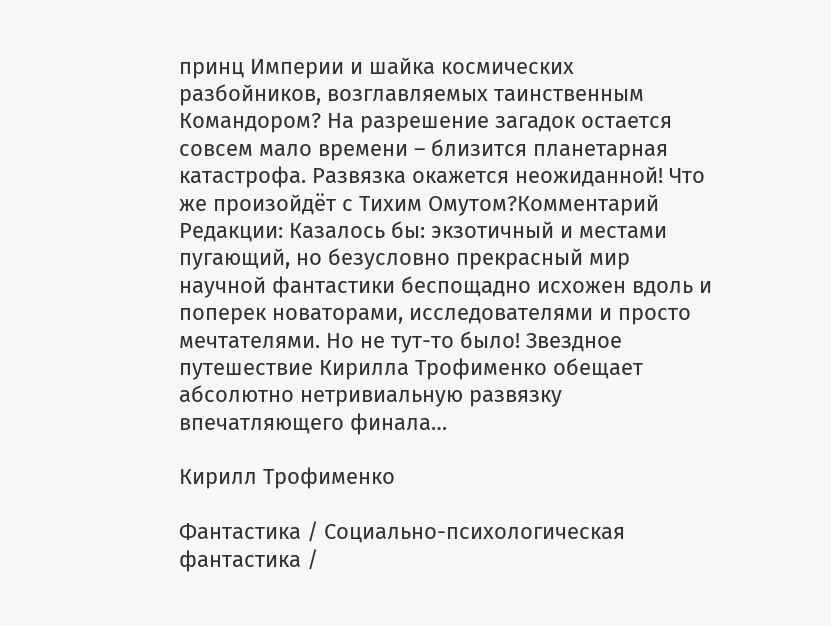принц Империи и шайка космических разбойников, возглавляемых таинственным Командором? На разрешение загадок остается совсем мало времени – близится планетарная катастрофа. Развязка окажется неожиданной! Что же произойдёт с Тихим Омутом?Комментарий Редакции: Казалось бы: экзотичный и местами пугающий, но безусловно прекрасный мир научной фантастики беспощадно исхожен вдоль и поперек новаторами, исследователями и просто мечтателями. Но не тут-то было! Звездное путешествие Кирилла Трофименко обещает абсолютно нетривиальную развязку впечатляющего финала…

Кирилл Трофименко

Фантастика / Социально-психологическая фантастика /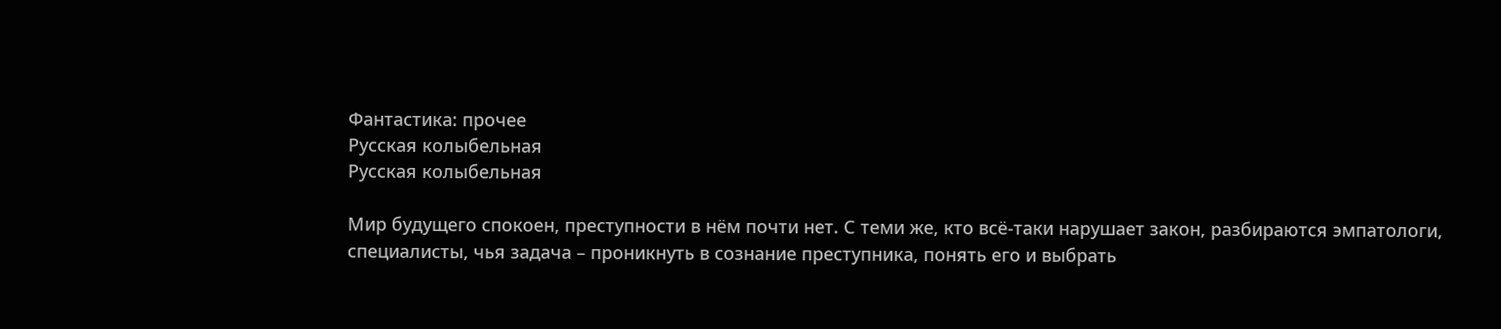Фантастика: прочее
Русская колыбельная
Русская колыбельная

Мир будущего спокоен, преступности в нём почти нет. С теми же, кто всё-таки нарушает закон, разбираются эмпатологи, специалисты, чья задача – проникнуть в сознание преступника, понять его и выбрать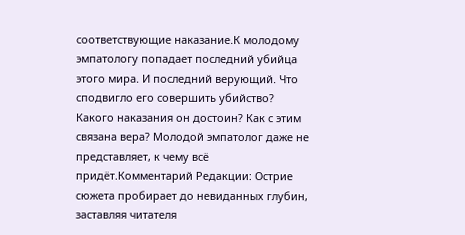соответствующие наказание.К молодому эмпатологу попадает последний убийца этого мира. И последний верующий. Что сподвигло его совершить убийство? Какого наказания он достоин? Как с этим связана вера? Молодой эмпатолог даже не представляет, к чему всё придёт.Комментарий Редакции: Острие сюжета пробирает до невиданных глубин, заставляя читателя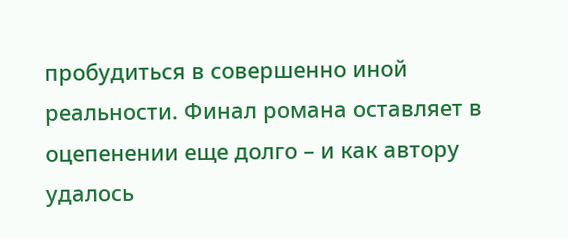пробудиться в совершенно иной реальности. Финал романа оставляет в оцепенении еще долго – и как автору удалось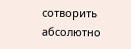сотворить абсолютно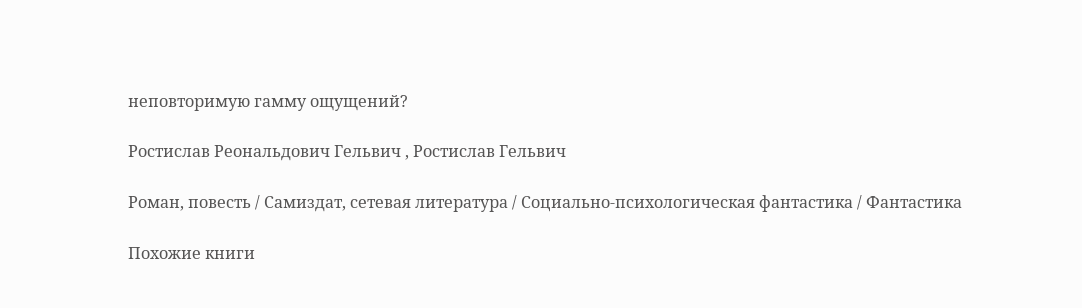неповторимую гамму ощущений?

Ростислав Реональдович Гельвич , Ростислав Гельвич

Роман, повесть / Самиздат, сетевая литература / Социально-психологическая фантастика / Фантастика

Похожие книги